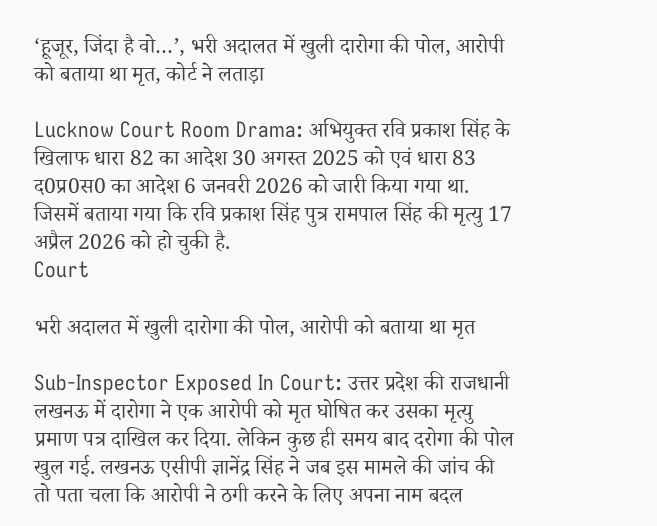‘हूजूर, जिंदा है वो…’, भरी अदालत में खुली दारोगा की पोल, आरोपी को बताया था मृत, कोर्ट ने लताड़ा

Lucknow Court Room Drama: अभियुक्त रवि प्रकाश सिंह के खिलाफ धारा 82 का आदेश 30 अगस्त 2025 को एवं धारा 83 द0प्र0स0 का आदेश 6 जनवरी 2026 को जारी किया गया था. जिसमें बताया गया कि रवि प्रकाश सिंह पुत्र रामपाल सिंह की मृत्यु 17 अप्रैल 2026 को हो चुकी है.
Court

भरी अदालत में खुली दारोगा की पोल, आरोपी को बताया था मृत

Sub-Inspector Exposed In Court: उत्तर प्रदेश की राजधानी लखनऊ में दारोगा ने एक आरोपी को मृत घोषित कर उसका मृत्यु प्रमाण पत्र दाखिल कर दिया. लेकिन कुछ ही समय बाद दरोगा की पोल खुल गई. लखनऊ एसीपी ज्ञानेंद्र सिंह ने जब इस मामले की जांच की तो पता चला कि आरोपी ने ठगी करने के लिए अपना नाम बदल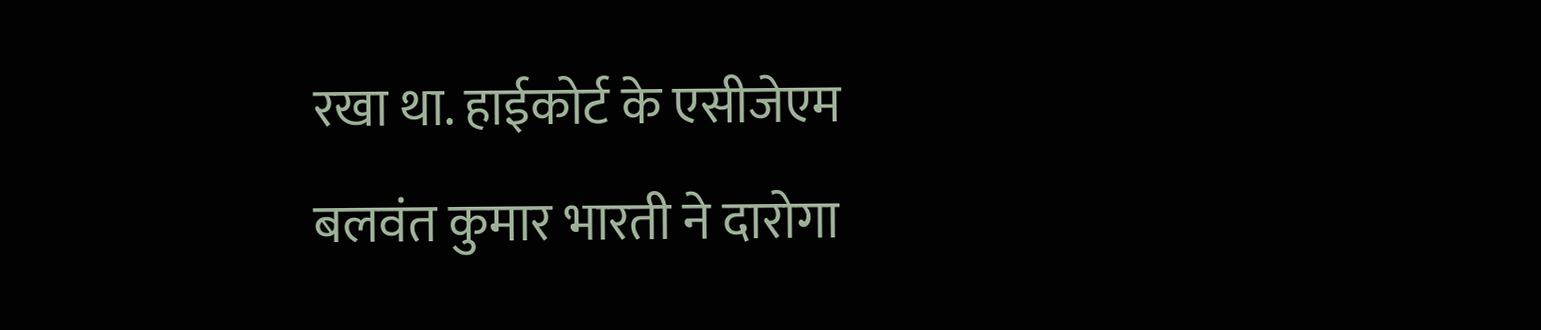रखा था. हाईकोर्ट के एसीजेएम बलवंत कुमार भारती ने दारोगा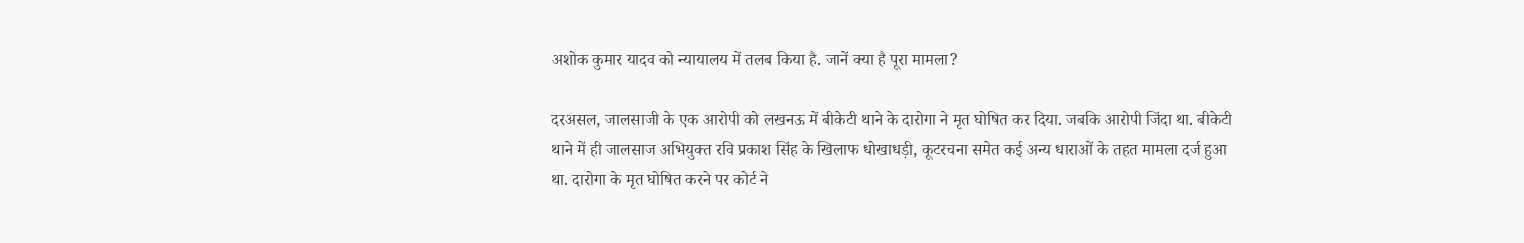अशोक कुमार यादव को न्यायालय में तलब किया है. जानें क्या है पूरा मामला?

दरअसल, जालसाजी के एक आरोपी को लखनऊ में बीकेटी थाने के दारोगा ने मृत घोषित कर दिया. जबकि आरोपी जिंदा था. बीकेटी थाने में ही जालसाज अभियुक्त रवि प्रकाश सिंह के खिलाफ धोखाधड़ी, कूटरचना समेत कई अन्य धाराओं के तहत मामला दर्ज हुआ था. दारोगा के मृत घोषित करने पर कोर्ट ने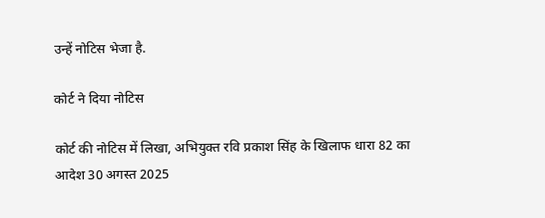उन्हें नोटिस भेजा है.

कोर्ट ने दिया नोटिस

कोर्ट की नोटिस में लिखा, अभियुक्त रवि प्रकाश सिंह के खिलाफ धारा 82 का आदेश 30 अगस्त 2025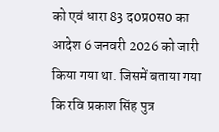को एवं धारा 83 द0प्र0स0 का आदेश 6 जनवरी 2026 को जारी किया गया था. जिसमें बताया गया कि रवि प्रकाश सिंह पुत्र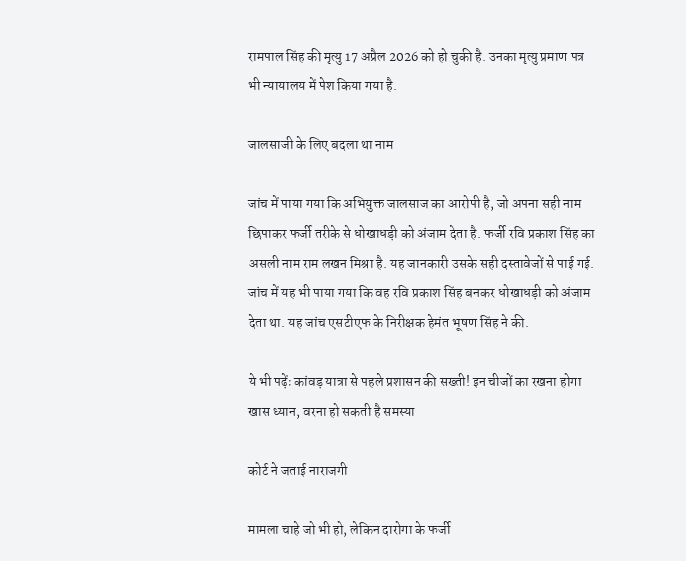रामपाल सिंह की मृत्यु 17 अप्रैल 2026 को हो चुकी है. उनका मृत्यु प्रमाण पत्र भी न्यायालय में पेश किया गया है.

जालसाजी के लिए बदला था नाम

जांच में पाया गया कि अभियुक्त जालसाज का आरोपी है, जो अपना सही नाम छिपाकर फर्जी तरीके से धोखाधड़ी को अंजाम देता है. फर्जी रवि प्रकाश सिंह का असली नाम राम लखन मिश्रा है. यह जानकारी उसके सही दस्तावेजों से पाई गई. जांच में यह भी पाया गया कि वह रवि प्रकाश सिंह बनकर धोखाधड़ी को अंजाम देता था. यह जांच एसटीएफ के निरीक्षक हेमंत भूषण सिंह ने की.

ये भी पढ़ेंः कांवड़ यात्रा से पहले प्रशासन की सख्‍ती! इन चीजों का रखना होगा खास ध्‍यान, वरना हो सकती है समस्‍या

कोर्ट ने जताई नाराजगी

मामला चाहे जो भी हो, लेकिन दारोगा के फर्जी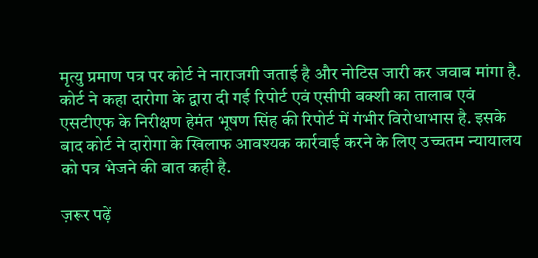मृत्यु प्रमाण पत्र पर कोर्ट ने नाराजगी जताई है और नोटिस जारी कर जवाब मांगा है. कोर्ट ने कहा दारोगा के द्वारा दी गई रिपोर्ट एवं एसीपी बक्शी का तालाब एवं एसटीएफ के निरीक्षण हेमंत भूषण सिंह की रिपोर्ट में गंभीर विरोधाभास है. इसके बाद कोर्ट ने दारोगा के खिलाफ आवश्यक कार्रवाई करने के लिए उच्चतम न्यायालय को पत्र भेजने की बात कही है.

ज़रूर पढ़ें